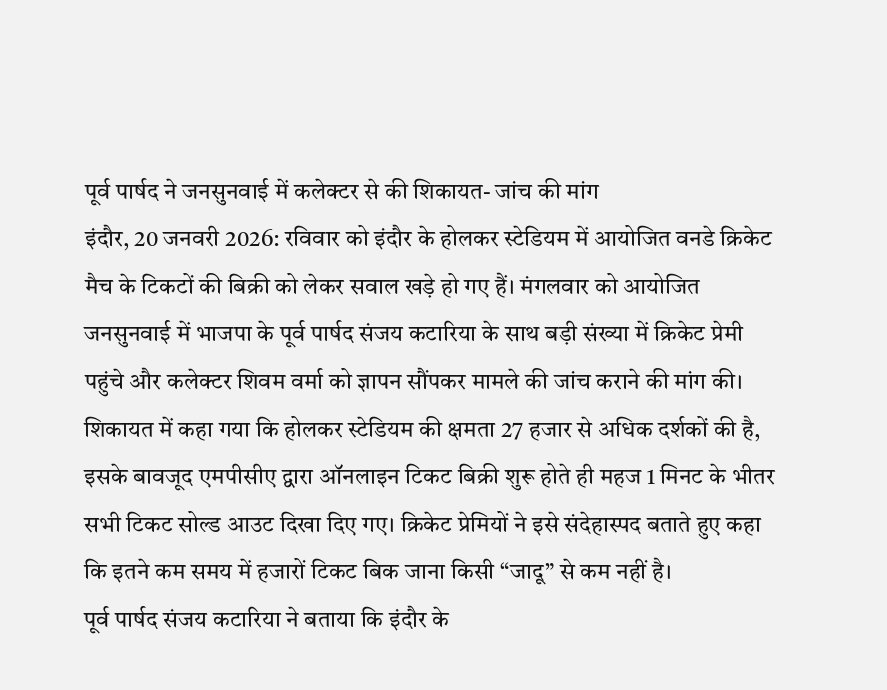पूर्व पार्षद ने जनसुनवाई में कलेक्टर से की शिकायत- जांच की मांग
इंदौर, 20 जनवरी 2026: रविवार को इंदौर के होलकर स्टेडियम में आयोजित वनडे क्रिकेट मैच के टिकटों की बिक्री को लेकर सवाल खड़े हो गए हैं। मंगलवार को आयोजित जनसुनवाई में भाजपा के पूर्व पार्षद संजय कटारिया के साथ बड़ी संख्या में क्रिकेट प्रेमी पहुंचे और कलेक्टर शिवम वर्मा को ज्ञापन सौंपकर मामले की जांच कराने की मांग की।
शिकायत में कहा गया कि होलकर स्टेडियम की क्षमता 27 हजार से अधिक दर्शकों की है, इसके बावजूद एमपीसीए द्वारा ऑनलाइन टिकट बिक्री शुरू होते ही महज 1 मिनट के भीतर सभी टिकट सोल्ड आउट दिखा दिए गए। क्रिकेट प्रेमियों ने इसे संदेहास्पद बताते हुए कहा कि इतने कम समय में हजारों टिकट बिक जाना किसी “जादू” से कम नहीं है।
पूर्व पार्षद संजय कटारिया ने बताया कि इंदौर के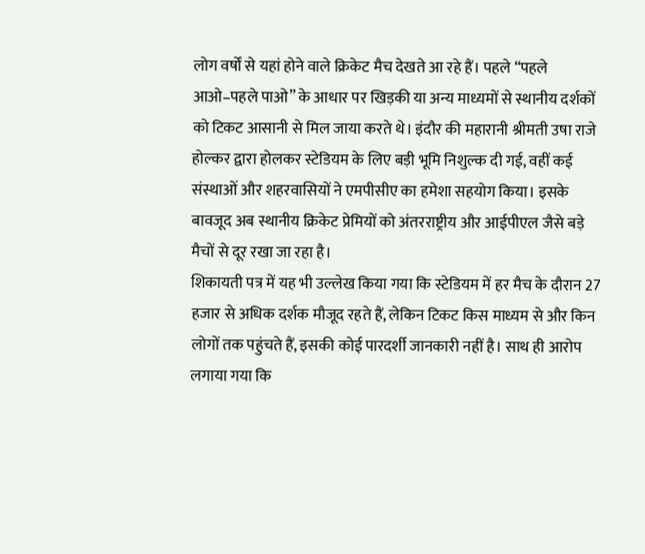लोग वर्षों से यहां होने वाले क्रिकेट मैच देखते आ रहे हैं। पहले “पहले आओ–पहले पाओ” के आधार पर खिड़की या अन्य माध्यमों से स्थानीय दर्शकों को टिकट आसानी से मिल जाया करते थे। इंदौर की महारानी श्रीमती उषा राजे होल्कर द्वारा होलकर स्टेडियम के लिए बड़ी भूमि निशुल्क दी गई, वहीं कई संस्थाओं और शहरवासियों ने एमपीसीए का हमेशा सहयोग किया। इसके बावजूद अब स्थानीय क्रिकेट प्रेमियों को अंतरराष्ट्रीय और आईपीएल जैसे बड़े मैचों से दूर रखा जा रहा है।
शिकायती पत्र में यह भी उल्लेख किया गया कि स्टेडियम में हर मैच के दौरान 27 हजार से अधिक दर्शक मौजूद रहते हैं, लेकिन टिकट किस माध्यम से और किन लोगों तक पहुंचते हैं, इसकी कोई पारदर्शी जानकारी नहीं है। साथ ही आरोप लगाया गया कि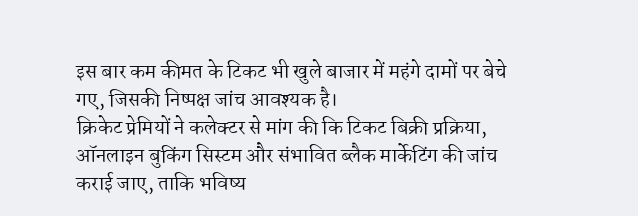इस बार कम कीमत के टिकट भी खुले बाजार में महंगे दामों पर बेचे गए, जिसकी निष्पक्ष जांच आवश्यक है।
क्रिकेट प्रेमियों ने कलेक्टर से मांग की कि टिकट बिक्री प्रक्रिया, ऑनलाइन बुकिंग सिस्टम और संभावित ब्लैक मार्केटिंग की जांच कराई जाए, ताकि भविष्य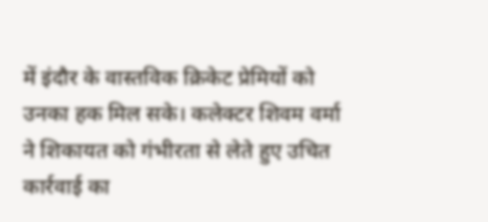में इंदौर के वास्तविक क्रिकेट प्रेमियों को उनका हक मिल सके। कलेक्टर शिवम वर्मा ने शिकायत को गंभीरता से लेते हुए उचित कार्रवाई का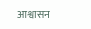आश्वासन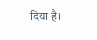दिया है।